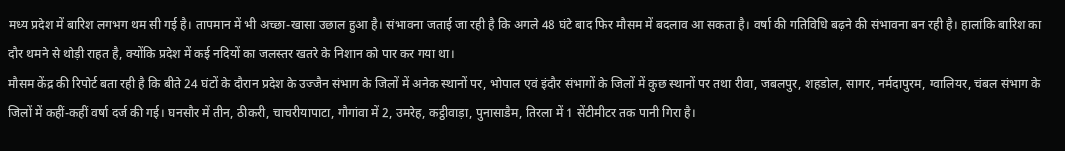मध्य प्रदेश में बारिश लगभग थम सी गई है। तापमान में भी अच्छा-खासा उछाल हुआ है। संभावना जताई जा रही है कि अगले 48 घंटे बाद फिर मौसम में बदलाव आ सकता है। वर्षा की गतिविधि बढ़ने की संभावना बन रही है। हालांकि बारिश का दौर थमने से थोड़ी राहत है, क्योंकि प्रदेश में कई नदियों का जलस्तर खतरे के निशान को पार कर गया था।
मौसम केंद्र की रिपोर्ट बता रही है कि बीते 24 घंटों के दौरान प्रदेश के उज्जैन संभाग के जिलों में अनेक स्थानों पर, भोपाल एवं इंदौर संभागों के जिलों में कुछ स्थानों पर तथा रीवा, जबलपुर, शहडोल, सागर, नर्मदापुरम, ग्वालियर, चंबल संभाग के जिलों में कहीं-कहीं वर्षा दर्ज की गई। घनसौर में तीन, ठीकरी, चाचरीयापाटा, गौगांवा में 2, उमरेह, कट्ठीवाड़ा, पुनासाडैम, तिरला में 1 सेंटीमीटर तक पानी गिरा है।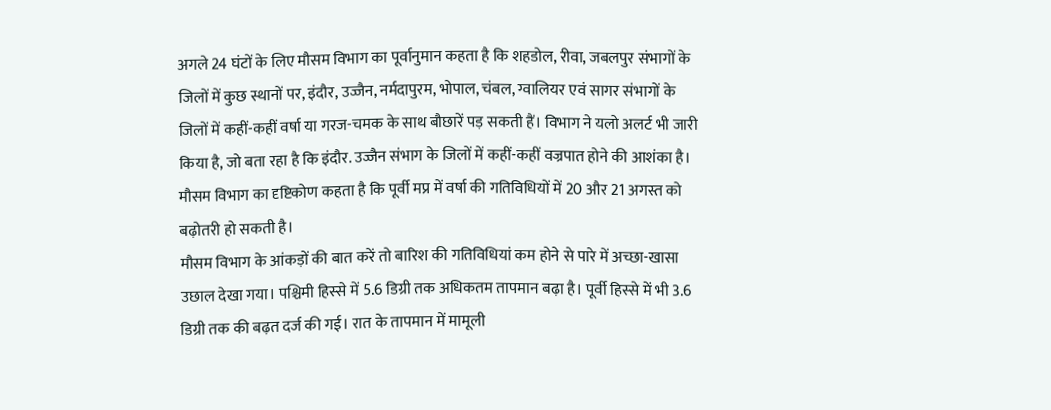अगले 24 घंटों के लिए मौसम विभाग का पूर्वानुमान कहता है कि शहडोल, रीवा, जबलपुर संभागों के जिलों में कुछ स्थानों पर, इंदौर, उज्जैन, नर्मदापुरम, भोपाल, चंबल, ग्वालियर एवं सागर संभागों के जिलों में कहीं-कहीं वर्षा या गरज-चमक के साथ बौछारें पड़ सकती हैं। विभाग ने यलो अलर्ट भी जारी किया है, जो बता रहा है कि इंदौर. उज्जैन संभाग के जिलों में कहीं-कहीं वज्रपात होने की आशंका है। मौसम विभाग का दृष्टिकोण कहता है कि पूर्वी मप्र में वर्षा की गतिविधियों में 20 और 21 अगस्त को बढ़ोतरी हो सकती है।
मौसम विभाग के आंकड़ों की बात करें तो बारिश की गतिविधियां कम होने से पारे में अच्छा-खासा उछाल देखा गया। पश्चिमी हिस्से में 5.6 डिग्री तक अधिकतम तापमान बढ़ा है। पूर्वी हिस्से में भी 3.6 डिग्री तक की बढ़त दर्ज की गई। रात के तापमान में मामूली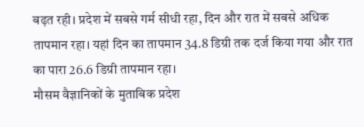बढ़त रही। प्रदेश में सबसे गर्म सीधी रहा, दिन और रात में सबसे अधिक तापमान रहा। यहां दिन का तापमान 34.8 डिग्री तक दर्ज किया गया और रात का पारा 26.6 डिग्री तापमान रहा।
मौसम वैज्ञानिकों के मुताबिक प्रदेश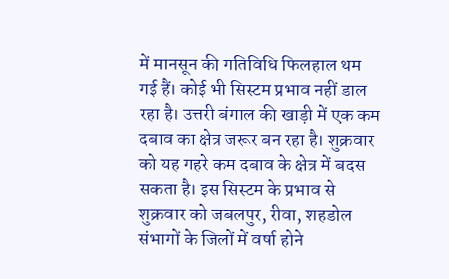में मानसून की गतिविधि फिलहाल थम गई हैं। कोई भी सिस्टम प्रभाव नहीं डाल रहा है। उत्तरी बंगाल की खाड़ी में एक कम दबाव का क्षेत्र जरूर बन रहा है। शुक्रवार को यह गहरे कम दबाव के क्षेत्र में बदस सकता है। इस सिस्टम के प्रभाव से शुक्रवार को जबलपुर, रीवा, शहडोल संभागों के जिलों में वर्षा होने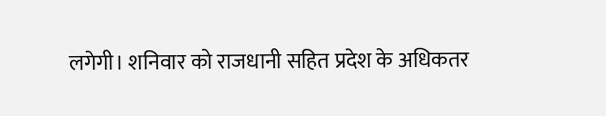लगेगी। शनिवार को राजधानी सहित प्रदेश के अधिकतर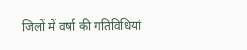जिलों में वर्षा की गतिविधियां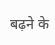बढ़ने के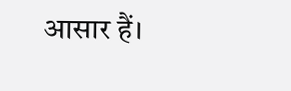आसार हैं।